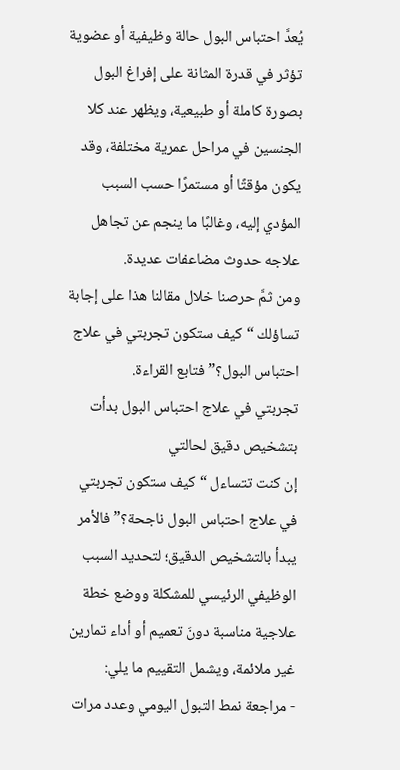يُعدَّ احتباس البول حالة وظيفية أو عضوية تؤثر في قدرة المثانة على إفراغ البول بصورة كاملة أو طبيعية، ويظهر عند كلا الجنسين في مراحل عمرية مختلفة، وقد يكون مؤقتًا أو مستمرًا حسب السبب المؤدي إليه، وغالبًا ما ينجم عن تجاهل علاجه حدوث مضاعفات عديدة.
ومن ثمَّ حرصنا خلال مقالنا هذا على إجابة تساؤلك “كيف ستكون تجربتي في علاج احتباس البول؟” فتابع القراءة.
تجربتي في علاج احتباس البول بدأت بتشخيص دقيق لحالتي
إن كنت تتساءل “كيف ستكون تجربتي في علاج احتباس البول ناجحة؟” فالأمر يبدأ بالتشخيص الدقيق؛ لتحديد السبب الوظيفي الرئيسي للمشكلة ووضع خطة علاجية مناسبة دونَ تعميم أو أداء تمارين غير ملائمة، ويشمل التقييم ما يلي:
- مراجعة نمط التبول اليومي وعدد مرات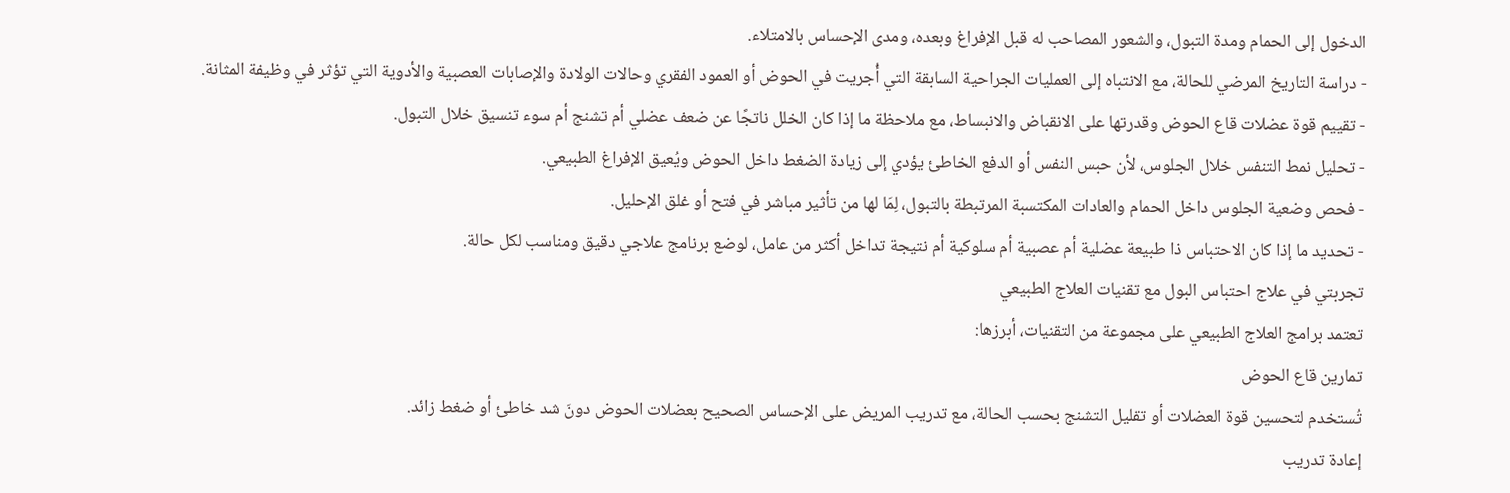الدخول إلى الحمام ومدة التبول، والشعور المصاحب له قبل الإفراغ وبعده، ومدى الإحساس بالامتلاء.
- دراسة التاريخ المرضي للحالة، مع الانتباه إلى العمليات الجراحية السابقة التي أُجريت في الحوض أو العمود الفقري وحالات الولادة والإصابات العصبية والأدوية التي تؤثر في وظيفة المثانة.
- تقييم قوة عضلات قاع الحوض وقدرتها على الانقباض والانبساط، مع ملاحظة ما إذا كان الخلل ناتجًا عن ضعف عضلي أم تشنج أم سوء تنسيق خلال التبول.
- تحليل نمط التنفس خلال الجلوس، لأن حبس النفس أو الدفع الخاطئ يؤدي إلى زيادة الضغط داخل الحوض ويُعيق الإفراغ الطبيعي.
- فحص وضعية الجلوس داخل الحمام والعادات المكتسبة المرتبطة بالتبول، لِمَا لها من تأثير مباشر في فتح أو غلق الإحليل.
- تحديد ما إذا كان الاحتباس ذا طبيعة عضلية أم عصبية أم سلوكية أم نتيجة تداخل أكثر من عامل، لوضع برنامج علاجي دقيق ومناسب لكل حالة.
تجربتي في علاج احتباس البول مع تقنيات العلاج الطبيعي
تعتمد برامج العلاج الطبيعي على مجموعة من التقنيات، أبرزها:
تمارين قاع الحوض
تُستخدم لتحسين قوة العضلات أو تقليل التشنج بحسب الحالة، مع تدريب المريض على الإحساس الصحيح بعضلات الحوض دونَ شد خاطئ أو ضغط زائد.
إعادة تدريب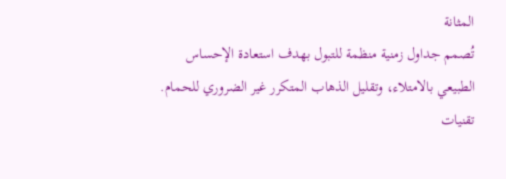المثانة
تُصمم جداول زمنية منظمة للتبول بهدف استعادة الإحساس الطبيعي بالامتلاء، وتقليل الذهاب المتكرر غير الضروري للحمام.
تقنيات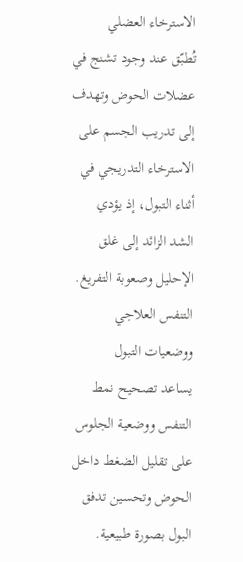الاسترخاء العضلي
تُطبّق عند وجود تشنج في عضلات الحوض وتهدف إلى تدريب الجسم على الاسترخاء التدريجي في أثناء التبول، إذ يؤدي الشد الزائد إلى غلق الإحليل وصعوبة التفريغ.
التنفس العلاجي ووضعيات التبول
يساعد تصحيح نمط التنفس ووضعية الجلوس على تقليل الضغط داخل الحوض وتحسين تدفق البول بصورة طبيعية.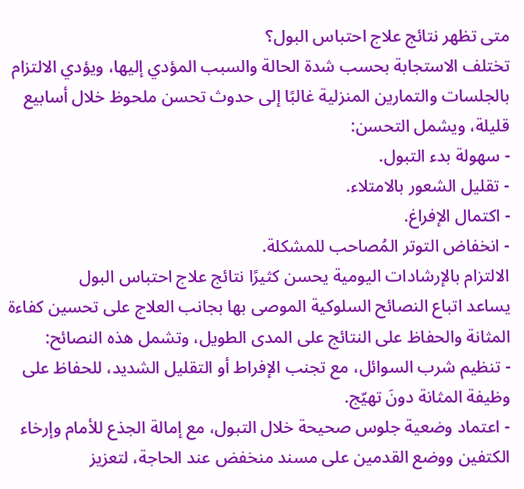متى تظهر نتائج علاج احتباس البول؟
تختلف الاستجابة بحسب شدة الحالة والسبب المؤدي إليها، ويؤدي الالتزام بالجلسات والتمارين المنزلية غالبًا إلى حدوث تحسن ملحوظ خلال أسابيع قليلة، ويشمل التحسن:
- سهولة بدء التبول.
- تقليل الشعور بالامتلاء.
- اكتمال الإفراغ.
- انخفاض التوتر المُصاحب للمشكلة.
الالتزام بالإرشادات اليومية يحسن كثيرًا نتائج علاج احتباس البول
يساعد اتباع النصائح السلوكية الموصى بها بجانب العلاج على تحسين كفاءة المثانة والحفاظ على النتائج على المدى الطويل، وتشمل هذه النصائح:
- تنظيم شرب السوائل، مع تجنب الإفراط أو التقليل الشديد، للحفاظ على وظيفة المثانة دونَ تهيّج.
- اعتماد وضعية جلوس صحيحة خلال التبول، مع إمالة الجذع للأمام وإرخاء الكتفين ووضع القدمين على مسند منخفض عند الحاجة، لتعزيز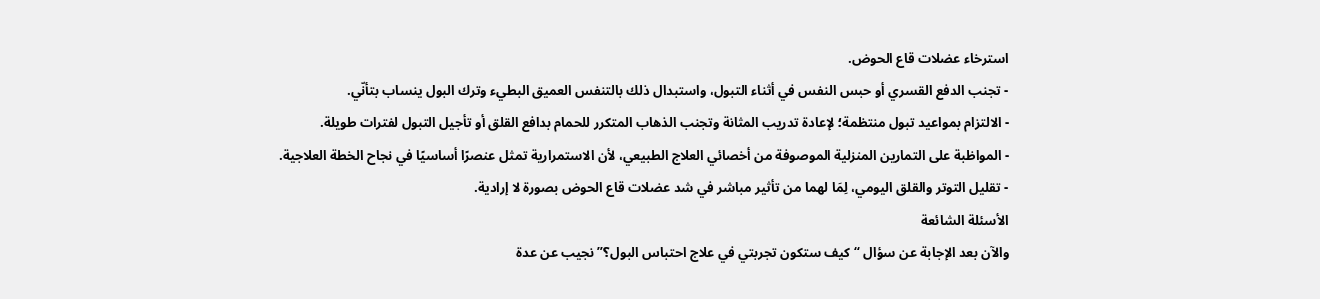استرخاء عضلات قاع الحوض.
- تجنب الدفع القسري أو حبس النفس في أثناء التبول، واستبدال ذلك بالتنفس العميق البطيء وترك البول ينساب بتأنّي.
- الالتزام بمواعيد تبول منتظمة؛ لإعادة تدريب المثانة وتجنب الذهاب المتكرر للحمام بدافع القلق أو تأجيل التبول لفترات طويلة.
- المواظبة على التمارين المنزلية الموصوفة من أخصائي العلاج الطبيعي، لأن الاستمرارية تمثل عنصرًا أساسيًا في نجاح الخطة العلاجية.
- تقليل التوتر والقلق اليومي، لِمَا لهما من تأثير مباشر في شد عضلات قاع الحوض بصورة لا إرادية.
الأسئلة الشائعة
والآن بعد الإجابة عن سؤال “كيف ستكون تجربتي في علاج احتباس البول؟” نجيب عن عدة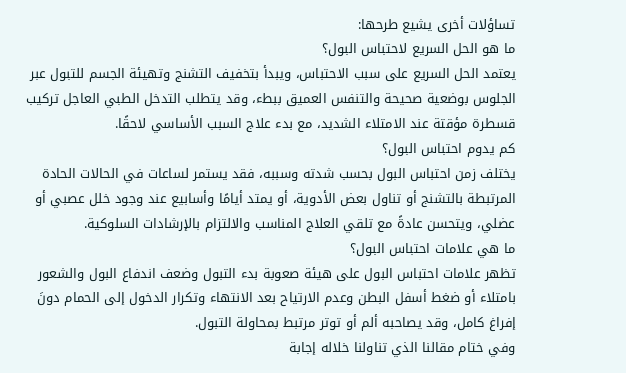تساؤلات أخرى يشيع طرحها:
ما هو الحل السريع لاحتباس البول؟
يعتمد الحل السريع على سبب الاحتباس، ويبدأ بتخفيف التشنج وتهيئة الجسم للتبول عبر الجلوس بوضعية صحيحة والتنفس العميق ببطء، وقد يتطلب التدخل الطبي العاجل تركيب قسطرة مؤقتة عند الامتلاء الشديد، مع بدء علاج السبب الأساسي لاحقًا.
كم يدوم احتباس البول؟
يختلف زمن احتباس البول بحسب شدته وسببه، فقد يستمر لساعات في الحالات الحادة المرتبطة بالتشنج أو تناول بعض الأدوية، أو يمتد أيامًا وأسابيع عند وجود خلل عصبي أو عضلي، ويتحسن عادةً مع تلقي العلاج المناسب والالتزام بالإرشادات السلوكية.
ما هي علامات احتباس البول؟
تظهر علامات احتباس البول على هيئة صعوبة بدء التبول وضعف اندفاع البول والشعور بامتلاء أو ضغط أسفل البطن وعدم الارتياح بعد الانتهاء وتكرار الدخول إلى الحمام دونَ إفراغ كامل، وقد يصاحبه ألم أو توتر مرتبط بمحاولة التبول.
وفي ختام مقالنا الذي تناولنا خلاله إجابة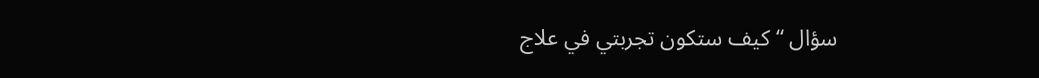سؤال “كيف ستكون تجربتي في علاج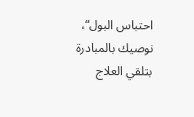احتباس البول“، نوصيك بالمبادرة بتلقي العلاج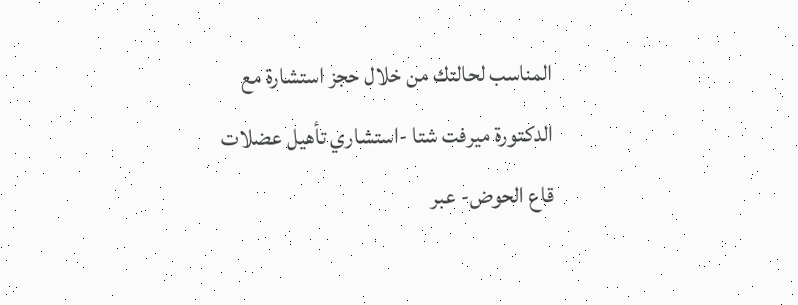المناسب لحالتك من خلال حجز استشارة مع الدكتورة ميرفت شتا -استشاري تأهيل عضلات قاع الحوض- عبر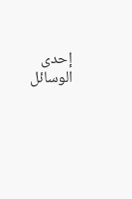إحدى الوسائل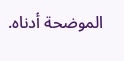الموضحة أدناه.